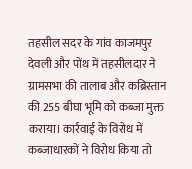तहसील सदर के गांव काजमपुर देवली और पोंथ में तहसीलदार ने ग्रामसभा की तालाब और कब्रिस्तान की 255 बीघा भूमि को कब्जा मुक्त कराया। कार्रवाई के विरोध में कब्जाधारकों ने विरोध किया तो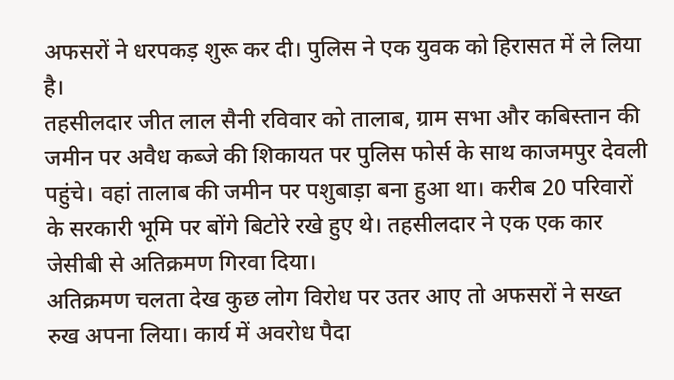अफसरों ने धरपकड़ शुरू कर दी। पुलिस ने एक युवक को हिरासत में ले लिया है।
तहसीलदार जीत लाल सैनी रविवार को तालाब, ग्राम सभा और कबिस्तान की जमीन पर अवैध कब्जे की शिकायत पर पुलिस फोर्स के साथ काजमपुर देवली पहुंचे। वहां तालाब की जमीन पर पशुबाड़ा बना हुआ था। करीब 20 परिवारों के सरकारी भूमि पर बोंगे बिटोरे रखे हुए थे। तहसीलदार ने एक एक कार जेसीबी से अतिक्रमण गिरवा दिया।
अतिक्रमण चलता देख कुछ लोग विरोध पर उतर आए तो अफसरों ने सख्त रुख अपना लिया। कार्य में अवरोध पैदा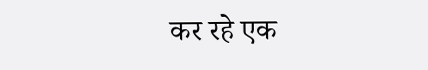कर रहे एक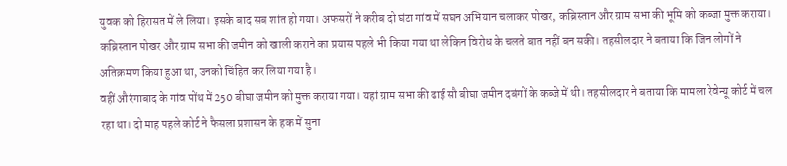युवक को हिरासत में ले लिया। इसके बाद सब शांत हो गया। अफसरों ने करीब दो घंटा गांव में सघन अभियान चलाकर पोखर, कब्रिस्तान और ग्राम सभा की भूमि को कब्जा मुक्त कराया।
कब्रिस्तान पोखर और ग्राम सभा की जमीन को खाली कराने का प्रयास पहले भी किया गया था लेकिन विरोध के चलते बात नहीं बन सकी। तहसीलदार ने बताया कि जिन लोगों ने अतिक्रमण किया हुआ था, उनको चिंहित कर लिया गया है।
वहीं औरंगाबाद के गांव पोंथ में 250 बीघा जमीन को मुक्त कराया गया। यहां ग्राम सभा की ढाई सौ बीघा जमीन दबंगों के कब्जे में थी। तहसीलदार ने बताया कि मामला रेवेन्यू कोर्ट में चल रहा था। दो माह पहले कोर्ट ने फैसला प्रशासन के हक में सुना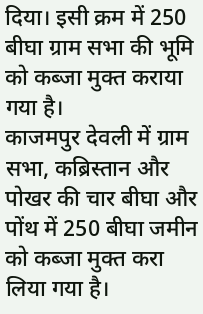दिया। इसी क्रम में 250 बीघा ग्राम सभा की भूमि को कब्जा मुक्त कराया गया है।
काजमपुर देवली में ग्राम सभा, कब्रिस्तान और पोखर की चार बीघा और पोंथ में 250 बीघा जमीन को कब्जा मुक्त करा लिया गया है।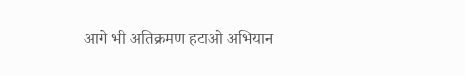आगे भी अतिक्रमण हटाओ अभियान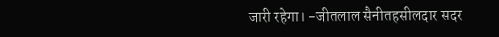जारी रहेगा। -जीतलाल सैनीतहसीलदार सदर